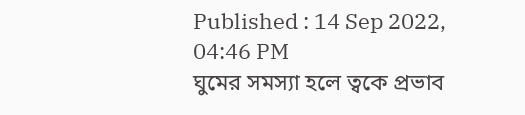Published : 14 Sep 2022, 04:46 PM
ঘুমের সমস্যা হলে ত্বকে প্রভাব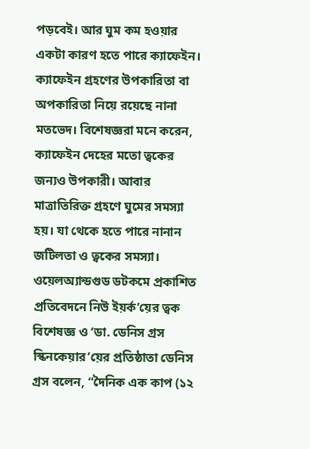পড়বেই। আর ঘুম কম হওয়ার একটা কারণ হতে পারে ক্যাফেইন।
ক্যাফেইন গ্রহণের উপকারিতা বা অপকারিতা নিয়ে রয়েছে নানা মতভেদ। বিশেষজ্ঞরা মনে করেন, ক্যাফেইন দেহের মতো ত্বকের জন্যও উপকারী। আবার মাত্রাতিরিক্ত গ্রহণে ঘুমের সমস্যা হয়। যা থেকে হতে পারে নানান জটিলতা ও ত্বকের সমস্যা।
ওয়েলঅ্যান্ডগুড ডটকমে প্রকাশিত প্রতিবেদনে নিউ ইয়র্ক’য়ের ত্বক বিশেষজ্ঞ ও ‘ডা. ডেনিস গ্রস স্কিনকেয়ার’য়ের প্রতিষ্ঠাতা ডেনিস গ্রস বলেন, “দৈনিক এক কাপ (১২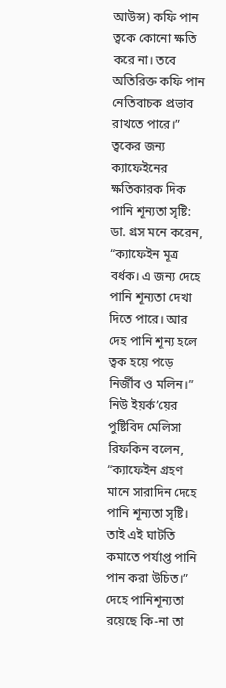আউন্স) কফি পান ত্বকে কোনো ক্ষতি করে না। তবে অতিরিক্ত কফি পান নেতিবাচক প্রভাব রাখতে পারে।”
ত্বকের জন্য ক্যাফেইনের ক্ষতিকারক দিক
পানি শূন্যতা সৃষ্টি: ডা. গ্রস মনে করেন, “ক্যাফেইন মূত্র বর্ধক। এ জন্য দেহে পানি শূন্যতা দেখা দিতে পারে। আর দেহ পানি শূন্য হলে ত্বক হয়ে পড়ে নির্জীব ও মলিন।”
নিউ ইয়র্ক’য়ের পুষ্টিবিদ মেলিসা রিফকিন বলেন, “ক্যাফেইন গ্রহণ মানে সারাদিন দেহে পানি শূন্যতা সৃষ্টি। তাই এই ঘাটতি কমাতে পর্যাপ্ত পানি পান করা উচিত।”
দেহে পানিশূন্যতা রয়েছে কি-না তা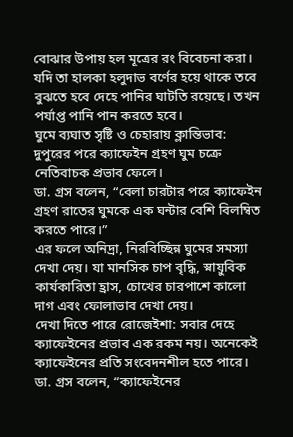বোঝার উপায় হল মূত্রের রং বিবেচনা করা। যদি তা হালকা হলুদাভ বর্ণের হয়ে থাকে তবে বুঝতে হবে দেহে পানির ঘাটতি রয়েছে। তখন পর্যাপ্ত পানি পান করতে হবে।
ঘুমে ব্যঘাত সৃষ্টি ও চেহারায় ক্লান্তিভাব: দুপুরের পরে ক্যাফেইন গ্রহণ ঘুম চক্রে নেতিবাচক প্রভাব ফেলে।
ডা. গ্রস বলেন, “বেলা চারটার পরে ক্যাফেইন গ্রহণ রাতের ঘুমকে এক ঘন্টার বেশি বিলম্বিত করতে পারে।”
এর ফলে অনিদ্রা, নিরবিচ্ছিন্ন ঘুমের সমস্যা দেখা দেয়। যা মানসিক চাপ বৃদ্ধি, স্নায়ুবিক কার্যকারিতা হ্রাস, চোখের চারপাশে কালো দাগ এবং ফোলাভাব দেখা দেয়।
দেখা দিতে পারে রোজেইশা: সবার দেহে ক্যাফেইনের প্রভাব এক রকম নয়। অনেকেই ক্যাফেইনের প্রতি সংবেদনশীল হতে পারে।
ডা. গ্রস বলেন, “ক্যাফেইনের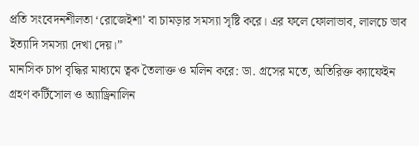প্রতি সংবেদনশীলতা ‘রোজেইশা’ বা চামড়ার সমস্যা সৃষ্টি করে। এর ফলে ফোলাভাব, লালচে ভাব ইত্যাদি সমস্যা দেখা দেয়।”
মানসিক চাপ বৃদ্ধির মাধ্যমে ত্বক তৈলাক্ত ও মলিন করে: ডা. গ্রসের মতে, অতিরিক্ত ক্যাফেইন গ্রহণ কর্টিসোল ও অ্যাড্রিনালিন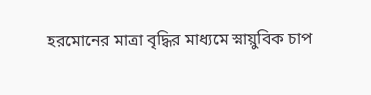হরমোনের মাত্রা বৃদ্ধির মাধ্যমে স্নায়ুবিক চাপ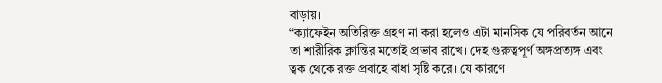বাড়ায়।
“ক্যাফেইন অতিরিক্ত গ্রহণ না করা হলেও এটা মানসিক যে পরিবর্তন আনে তা শারীরিক ক্লান্তির মতোই প্রভাব রাখে। দেহ গুরুত্বপূর্ণ অঙ্গপ্রত্যঙ্গ এবং ত্বক থেকে রক্ত প্রবাহে বাধা সৃষ্টি করে। যে কারণে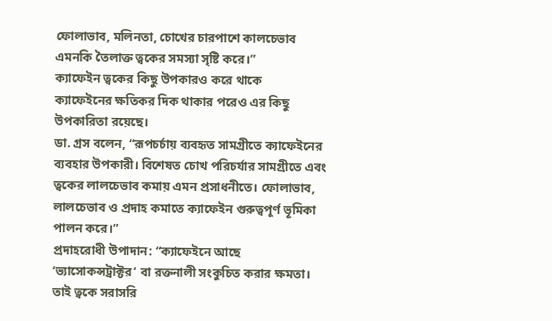ফোলাভাব, মলিনতা, চোখের চারপাশে কালচেভাব এমনকি তৈলাক্ত ত্বকের সমস্যা সৃষ্টি করে।”
ক্যাফেইন ত্বকের কিছু উপকারও করে থাকে
ক্যাফেইনের ক্ষতিকর দিক থাকার পরেও এর কিছু উপকারিতা রয়েছে।
ডা. গ্রস বলেন, “রূপচর্চায় ব্যবহৃত সামগ্রীতে ক্যাফেইনের ব্যবহার উপকারী। বিশেষত চোখ পরিচর্যার সামগ্রীতে এবং ত্বকের লালচেভাব কমায় এমন প্রসাধনীতে। ফোলাভাব, লালচেভাব ও প্রদাহ কমাতে ক্যাফেইন গুরুত্বপূর্ণ ভূমিকা পালন করে।”
প্রদাহরোধী উপাদান: “ক্যাফেইনে আছে ‘ভ্যাসোকন্সট্রাক্টর’ বা রক্তনালী সংকুচিত করার ক্ষমতা। তাই ত্বকে সরাসরি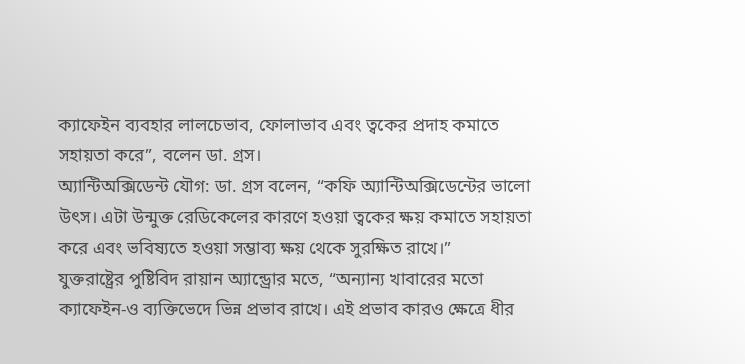ক্যাফেইন ব্যবহার লালচেভাব, ফোলাভাব এবং ত্বকের প্রদাহ কমাতে সহায়তা করে”, বলেন ডা. গ্রস।
অ্যান্টিঅক্সিডেন্ট যৌগ: ডা. গ্রস বলেন, “কফি অ্যান্টিঅক্সিডেন্টের ভালো উৎস। এটা উন্মুক্ত রেডিকেলের কারণে হওয়া ত্বকের ক্ষয় কমাতে সহায়তা করে এবং ভবিষ্যতে হওয়া সম্ভাব্য ক্ষয় থেকে সুরক্ষিত রাখে।”
যুক্তরাষ্ট্রের পুষ্টিবিদ রায়ান অ্যান্ড্রোর মতে, “অন্যান্য খাবারের মতো ক্যাফেইন-ও ব্যক্তিভেদে ভিন্ন প্রভাব রাখে। এই প্রভাব কারও ক্ষেত্রে ধীর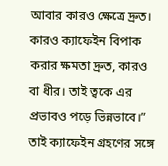আবার কারও ক্ষেত্রে দ্রুত। কারও ক্যাফেইন বিপাক করার ক্ষমতা দ্রুত, কারও বা ধীর। তাই ত্বকে এর প্রভাবও পড়ে ভিন্নভাবে।”
তাই ক্যাফেইন গ্রহণের সঙ্গে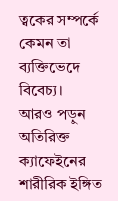ত্বকের সম্পর্কে কেমন তা ব্যক্তিভেদে বিবেচ্য।
আরও পড়ুন
অতিরিক্ত ক্যাফেইনের শারীরিক ইঙ্গিত